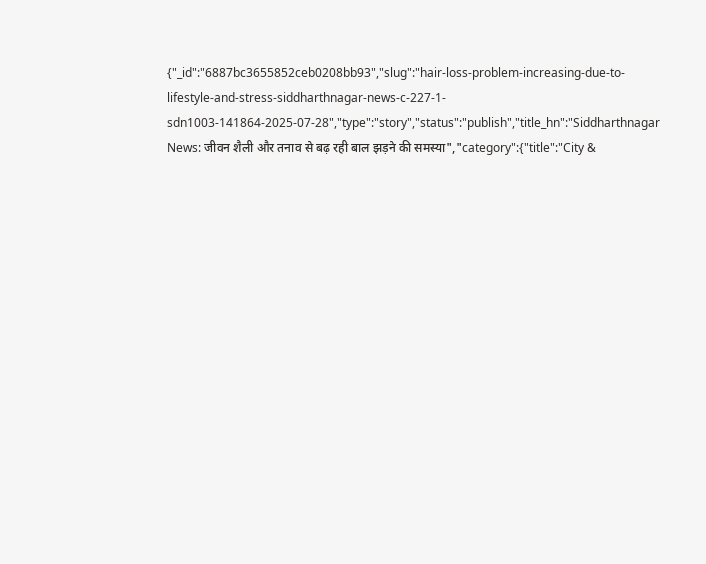{"_id":"6887bc3655852ceb0208bb93","slug":"hair-loss-problem-increasing-due-to-lifestyle-and-stress-siddharthnagar-news-c-227-1-sdn1003-141864-2025-07-28","type":"story","status":"publish","title_hn":"Siddharthnagar News: जीवन शैली और तनाव से बढ़ रही बाल झड़ने की समस्या","category":{"title":"City &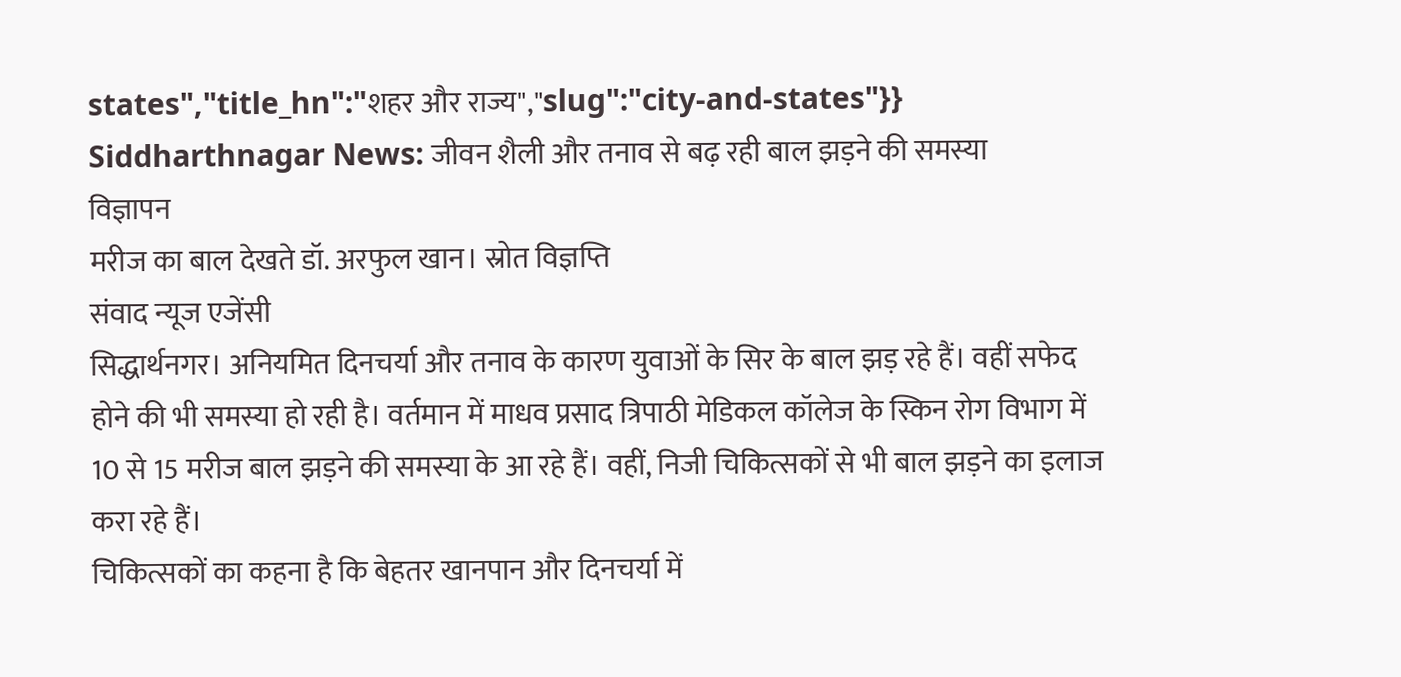states","title_hn":"शहर और राज्य","slug":"city-and-states"}}
Siddharthnagar News: जीवन शैली और तनाव से बढ़ रही बाल झड़ने की समस्या
विज्ञापन
मरीज का बाल देखते डॉ. अरफुल खान। स्रोत विज्ञप्ति
संवाद न्यूज एजेंसी
सिद्धार्थनगर। अनियमित दिनचर्या और तनाव के कारण युवाओं के सिर के बाल झड़ रहे हैं। वहीं सफेद होने की भी समस्या हो रही है। वर्तमान में माधव प्रसाद त्रिपाठी मेडिकल कॉलेज के स्किन रोग विभाग में 10 से 15 मरीज बाल झड़ने की समस्या के आ रहे हैं। वहीं, निजी चिकित्सकों से भी बाल झड़ने का इलाज करा रहे हैं।
चिकित्सकों का कहना है कि बेहतर खानपान और दिनचर्या में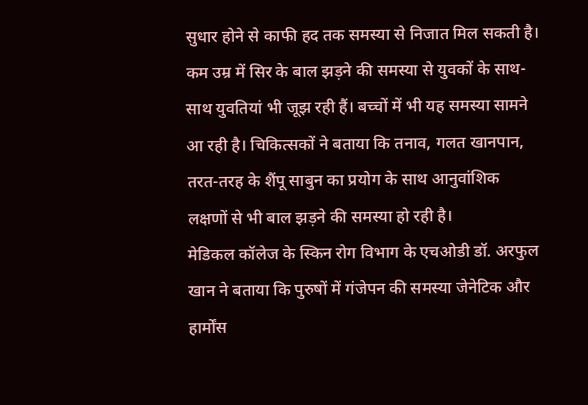सुधार होने से काफी हद तक समस्या से निजात मिल सकती है। कम उम्र में सिर के बाल झड़ने की समस्या से युवकों के साथ-साथ युवतियां भी जूझ रही हैं। बच्चों में भी यह समस्या सामने आ रही है। चिकित्सकों ने बताया कि तनाव, गलत खानपान, तरत-तरह के शैंपू साबुन का प्रयोग के साथ आनुवांशिक लक्षणों से भी बाल झड़ने की समस्या हो रही है।
मेडिकल कॉलेज के स्किन रोग विभाग के एचओडी डॉ. अरफुल खान ने बताया कि पुरुषों में गंजेपन की समस्या जेनेटिक और हार्मोंस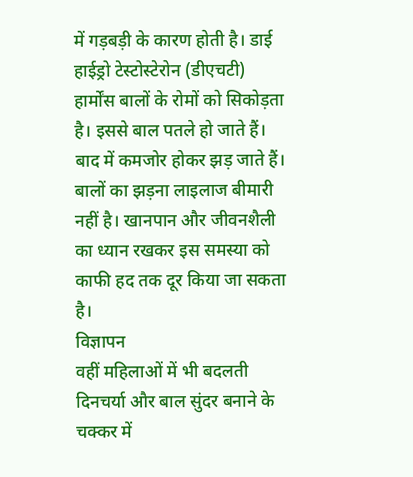में गड़बड़ी के कारण होती है। डाई हाईड्रो टेस्टोस्टेरोन (डीएचटी) हार्मोंस बालों के रोमों को सिकोड़ता है। इससे बाल पतले हो जाते हैं। बाद में कमजोर होकर झड़ जाते हैं। बालों का झड़ना लाइलाज बीमारी नहीं है। खानपान और जीवनशैली का ध्यान रखकर इस समस्या को काफी हद तक दूर किया जा सकता है।
विज्ञापन
वहीं महिलाओं में भी बदलती दिनचर्या और बाल सुंदर बनाने के चक्कर में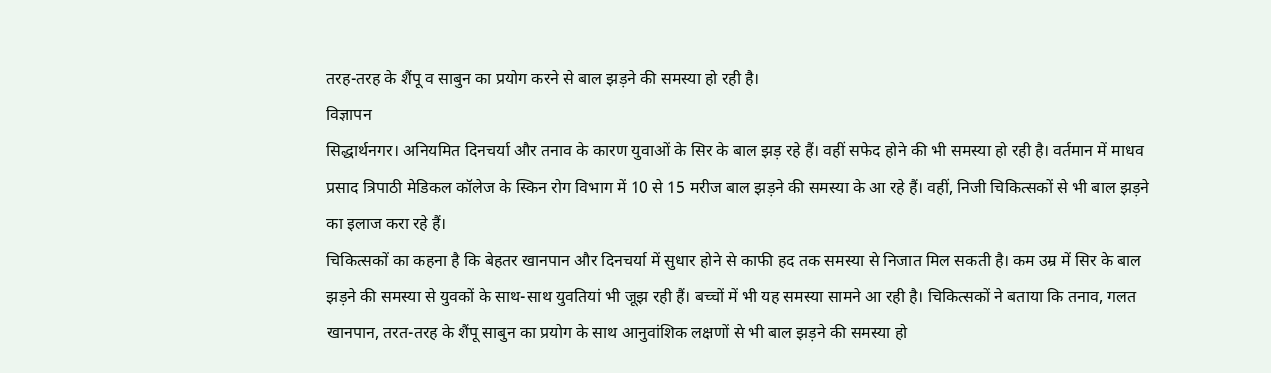तरह-तरह के शैंपू व साबुन का प्रयोग करने से बाल झड़ने की समस्या हो रही है।
विज्ञापन
सिद्धार्थनगर। अनियमित दिनचर्या और तनाव के कारण युवाओं के सिर के बाल झड़ रहे हैं। वहीं सफेद होने की भी समस्या हो रही है। वर्तमान में माधव प्रसाद त्रिपाठी मेडिकल कॉलेज के स्किन रोग विभाग में 10 से 15 मरीज बाल झड़ने की समस्या के आ रहे हैं। वहीं, निजी चिकित्सकों से भी बाल झड़ने का इलाज करा रहे हैं।
चिकित्सकों का कहना है कि बेहतर खानपान और दिनचर्या में सुधार होने से काफी हद तक समस्या से निजात मिल सकती है। कम उम्र में सिर के बाल झड़ने की समस्या से युवकों के साथ-साथ युवतियां भी जूझ रही हैं। बच्चों में भी यह समस्या सामने आ रही है। चिकित्सकों ने बताया कि तनाव, गलत खानपान, तरत-तरह के शैंपू साबुन का प्रयोग के साथ आनुवांशिक लक्षणों से भी बाल झड़ने की समस्या हो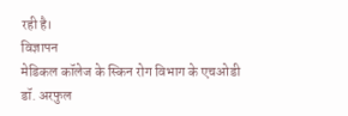रही है।
विज्ञापन
मेडिकल कॉलेज के स्किन रोग विभाग के एचओडी डॉ. अरफुल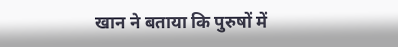खान ने बताया कि पुरुषों में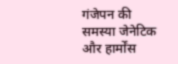गंजेपन की समस्या जेनेटिक और हार्मोंस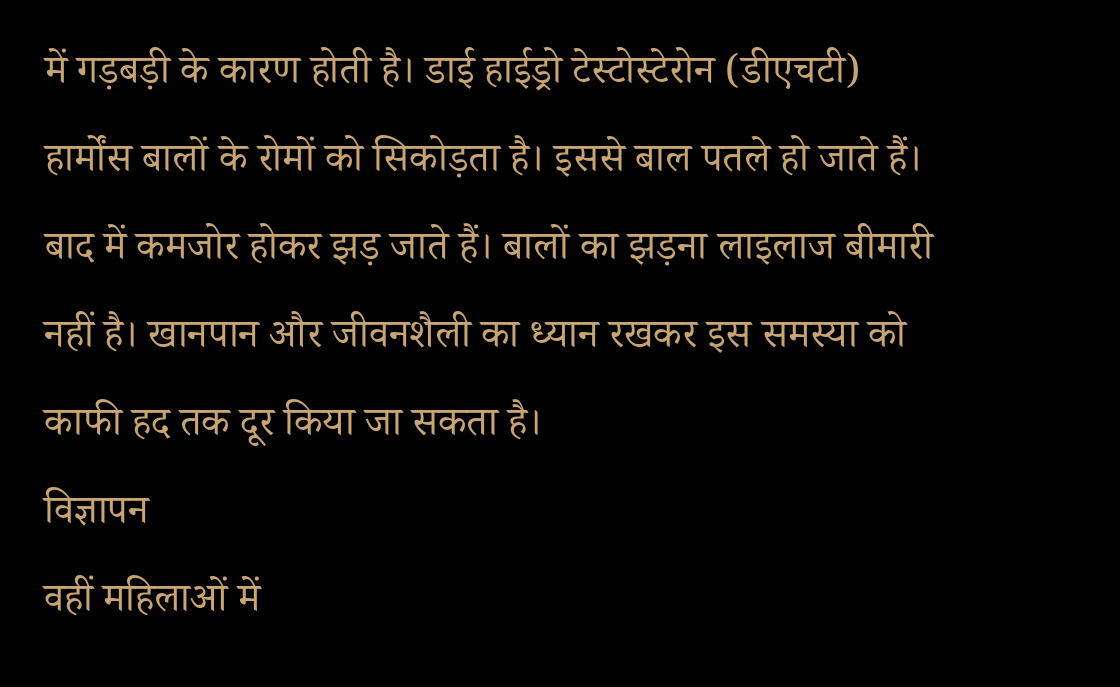में गड़बड़ी के कारण होती है। डाई हाईड्रो टेस्टोस्टेरोन (डीएचटी) हार्मोंस बालों के रोमों को सिकोड़ता है। इससे बाल पतले हो जाते हैं। बाद में कमजोर होकर झड़ जाते हैं। बालों का झड़ना लाइलाज बीमारी नहीं है। खानपान और जीवनशैली का ध्यान रखकर इस समस्या को काफी हद तक दूर किया जा सकता है।
विज्ञापन
वहीं महिलाओं में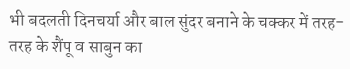भी बदलती दिनचर्या और बाल सुंदर बनाने के चक्कर में तरह-तरह के शैंपू व साबुन का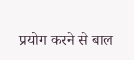प्रयोग करने से बाल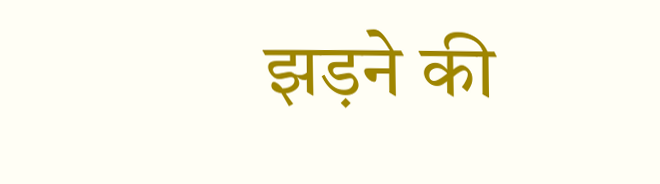झड़ने की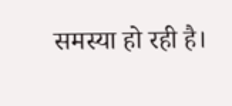समस्या हो रही है।